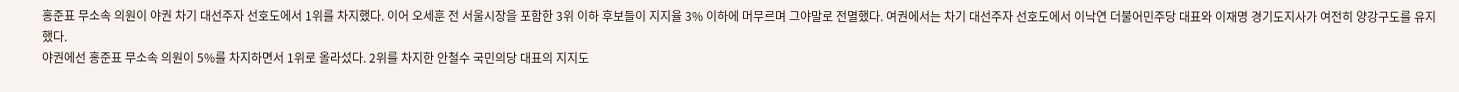홍준표 무소속 의원이 야권 차기 대선주자 선호도에서 1위를 차지했다. 이어 오세훈 전 서울시장을 포함한 3위 이하 후보들이 지지율 3% 이하에 머무르며 그야말로 전멸했다. 여권에서는 차기 대선주자 선호도에서 이낙연 더불어민주당 대표와 이재명 경기도지사가 여전히 양강구도를 유지했다.
야권에선 홍준표 무소속 의원이 5%를 차지하면서 1위로 올라섰다. 2위를 차지한 안철수 국민의당 대표의 지지도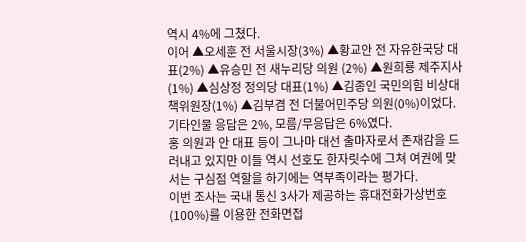역시 4%에 그쳤다.
이어 ▲오세훈 전 서울시장(3%) ▲황교안 전 자유한국당 대표(2%) ▲유승민 전 새누리당 의원 (2%) ▲원희룡 제주지사(1%) ▲심상정 정의당 대표(1%) ▲김종인 국민의힘 비상대책위원장(1%) ▲김부겸 전 더불어민주당 의원(0%)이었다. 기타인물 응답은 2%, 모름/무응답은 6%였다.
홍 의원과 안 대표 등이 그나마 대선 출마자로서 존재감을 드러내고 있지만 이들 역시 선호도 한자릿수에 그쳐 여권에 맞서는 구심점 역할을 하기에는 역부족이라는 평가다.
이번 조사는 국내 통신 3사가 제공하는 휴대전화가상번호(100%)를 이용한 전화면접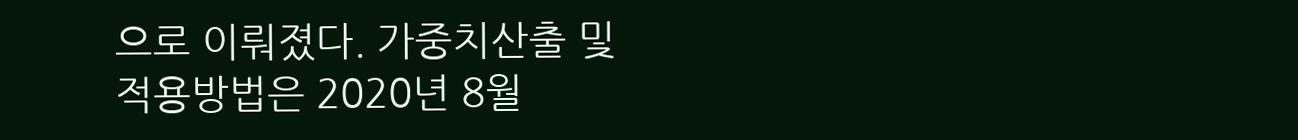으로 이뤄졌다. 가중치산출 및 적용방법은 2020년 8월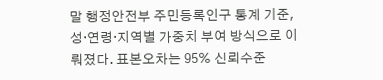말 행정안전부 주민등록인구 통계 기준, 성·연령·지역별 가중치 부여 방식으로 이뤄졌다. 표본오차는 95% 신뢰수준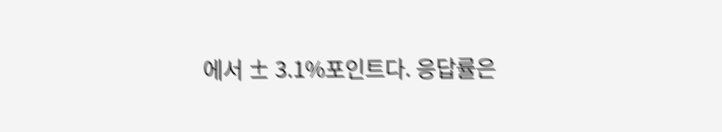에서 ± 3.1%포인트다. 응답률은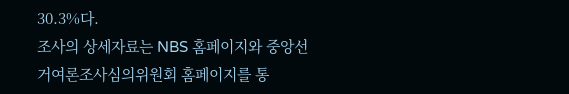30.3%다.
조사의 상세자료는 NBS 홈페이지와 중앙선거여론조사심의위원회 홈페이지를 통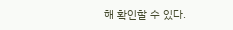해 확인할 수 있다.